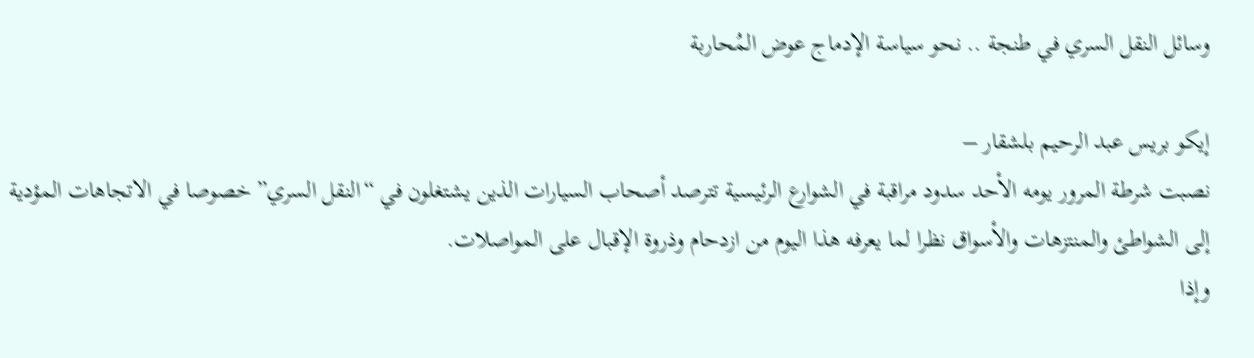وسائل النقل السري في طنجة .. نحو سياسة الإدماج عوض المُحاربة

إيكو بريس عبد الرحيم بلشقار –
نصبت شرطة المرور يومه الأحد سدود مراقبة في الشوارع الرئيسية تترصد أصحاب السيارات الذين يشتغلون في “النقل السري” خصوصا في الاتجاهات المؤدية إلى الشواطئ والمنتزهات والأسواق نظرا لما يعرفه هذا اليوم من ازدحام وذروة الإقبال على المواصلات.
وإذا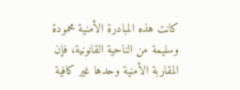كانت هذه المبادرة الأمنية محمودة وسليمة من الناحية القانونية، فإن المقاربة الأمنية وحدها غير كافية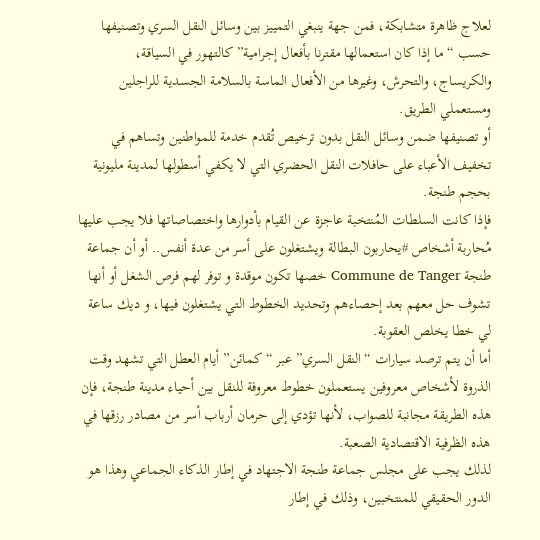لعلاج ظاهرة متشابكة، فمن جهة ينبغي التمييز بين وسائل النقل السري وتصنيفها حسب “ما إذا كان استعمالها مقترنا بأفعال إجرامية” كالتهور في السياقة، والكريساج، والتحرش، وغيرها من الأفعال الماسة بالسلامة الجسدية للراجلين ومستعملي الطريق.
أو تصنيفها ضمن وسائل النقل بدون ترخيص تُقدم خدمة للمواطنين وتساهم في تخفيف الأعباء على حافلات النقل الحضري التي لا يكفي أسطولها لمدينة مليونية بحجم طنجة.
فإذا كانت السلطات المُنتخبة عاجزة عن القيام بأدوارها واختصاصاتها فلا يجب عليها مُحاربة أشخاص #يحاربون البطالة ويشتغلون على أسر من عدة أنفس.. أو أن جماعة طنجة Commune de Tanger خصها تكون موقدة و توفر لهم فرص الشغل أو أنها تشوف حل معهم بعد إحصاءهم وتحديد الخطوط التي يشتغلون فيها، و ديك ساعة لي خطا يخلص العقوبة.
أما أن يتم ترصد سيارات “النقل السري” عبر “كمائن” أيام العطل التي تشهد وقت الذروة لأشخاص معروفين يستعملون خطوط معروفة للنقل بين أحياء مدينة طنجة، فإن هذه الطريقة مجانبة للصواب، لأنها تؤدي إلى حرمان أرباب أسر من مصادر رزقها في هذه الظرفية الاقتصادية الصعبة.
لذلك يجب على مجلس جماعة طنجة الاجتهاد في إطار الذكاء الجماعي وهذا هو الدور الحقيقي للمنتخبين، وذلك في إطار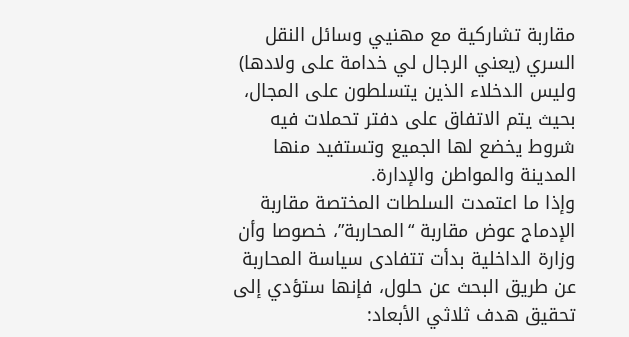مقاربة تشاركية مع مهنيي وسائل النقل السري (يعني الرجال لي خدامة على ولادها) وليس الدخلاء الذين يتسلطون على المجال، بحيث يتم الاتفاق على دفتر تحملات فيه شروط يخضع لها الجميع وتستفيد منها المدينة والمواطن والإدارة.
وإذا ما اعتمدت السلطات المختصة مقاربة الإدماج عوض مقاربة “المحاربة”، خصوصا وأن وزارة الداخلية بدأت تتفادى سياسة المحاربة عن طريق البحث عن حلول، فإنها ستؤدي إلى تحقيق هدف ثلاثي الأبعاد: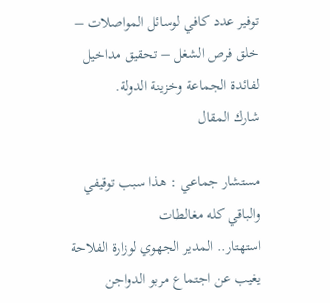توفير عدد كافي لوسائل المواصلات – خلق فرص الشغل – تحقيق مداخيل لفائدة الجماعة وخزينة الدولة.
شارك المقال

مستشار جماعي : هذا سبب توقيفي والباقي كله مغالطات
استهتار.. المدير الجهوي لوزارة الفلاحة يغيب عن اجتماع مربو الدواجن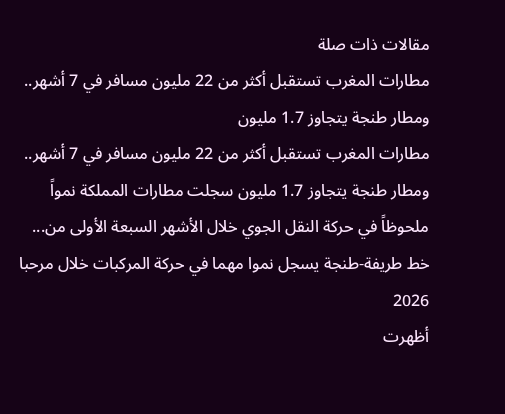مقالات ذات صلة
مطارات المغرب تستقبل أكثر من 22 مليون مسافر في 7 أشهر.. ومطار طنجة يتجاوز 1.7 مليون
مطارات المغرب تستقبل أكثر من 22 مليون مسافر في 7 أشهر.. ومطار طنجة يتجاوز 1.7 مليون سجلت مطارات المملكة نمواً ملحوظاً في حركة النقل الجوي خلال الأشهر السبعة الأولى من...
خط طريفة-طنجة يسجل نموا مهما في حركة المركبات خلال مرحبا 2026
أظهرت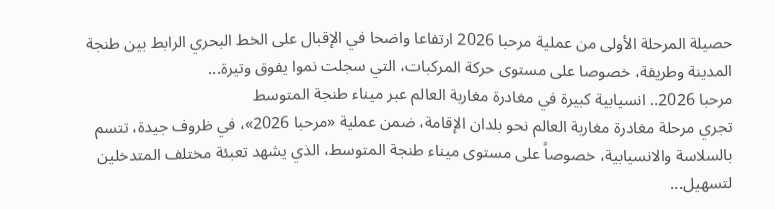حصيلة المرحلة الأولى من عملية مرحبا 2026 ارتفاعا واضحا في الإقبال على الخط البحري الرابط بين طنجة المدينة وطريفة، خصوصا على مستوى حركة المركبات، التي سجلت نموا يفوق وتيرة...
مرحبا 2026.. انسيابية كبيرة في مغادرة مغاربة العالم عبر ميناء طنجة المتوسط
تجري مرحلة مغادرة مغاربة العالم نحو بلدان الإقامة، ضمن عملية «مرحبا 2026»، في ظروف جيدة، تتسم بالسلاسة والانسيابية، خصوصاً على مستوى ميناء طنجة المتوسط، الذي يشهد تعبئة مختلف المتدخلين لتسهيل...